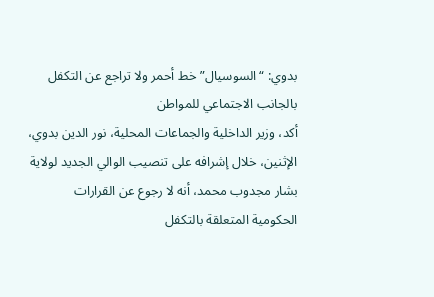بدوي: “السوسيال” خط أحمر ولا تراجع عن التكفل بالجانب الاجتماعي للمواطن
أكد، وزير الداخلية والجماعات المحلية، نور الدين بدوي، الإثنين، خلال إشرافه على تنصيب الوالي الجديد لولاية بشار مجدوب محمد، أنه لا رجوع عن القرارات الحكومية المتعلقة بالتكفل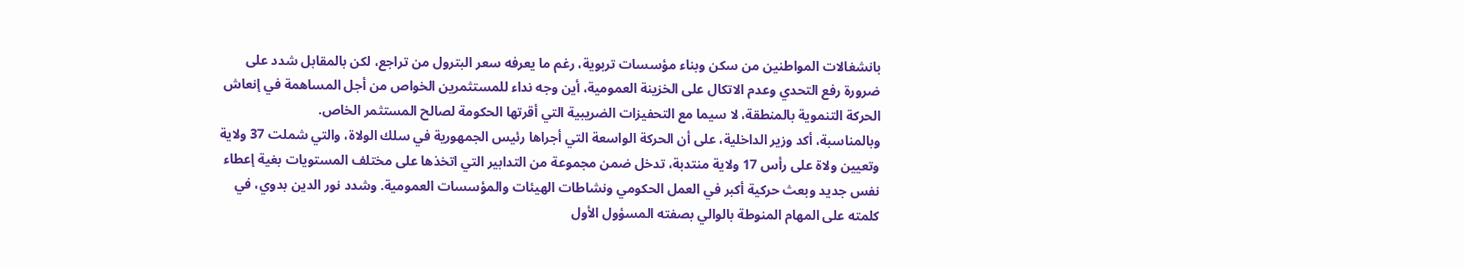بانشغالات المواطنين من سكن وبناء مؤسسات تربوية، رغم ما يعرفه سعر البترول من تراجع، لكن بالمقابل شدد على ضرورة رفع التحدي وعدم الاتكال على الخزينة العمومية، أين وجه نداء للمستثمرين الخواص من أجل المساهمة في إنعاش الحركة التنموية بالمنطقة، لا سيما مع التحفيزات الضريبية التي أقرتها الحكومة لصالح المستثمر الخاص.
وبالمناسبة، أكد وزير الداخلية، على أن الحركة الواسعة التي أجراها رئيس الجمهورية في سلك الولاة، والتي شملت 37 ولاية وتعيين ولاة على رأس 17 ولاية منتدبة، تدخل ضمن مجموعة من التدابير التي اتخذها على مختلف المستويات بغية إعطاء نفس جديد وبعث حركية أكبر في العمل الحكومي ونشاطات الهيئات والمؤسسات العمومية. وشدد نور الدين بدوي، في كلمته على المهام المنوطة بالوالي بصفته المسؤول الأول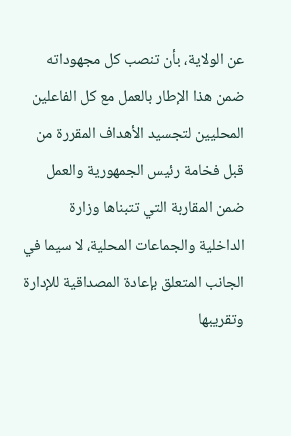عن الولاية، بأن تنصب كل مجهوداته ضمن هذا الإطار بالعمل مع كل الفاعلين المحليين لتجسيد الأهداف المقررة من قبل فخامة رئيس الجمهورية والعمل ضمن المقاربة التي تتبناها وزارة الداخلية والجماعات المحلية، لا سيما في الجانب المتعلق بإعادة المصداقية للإدارة وتقريبها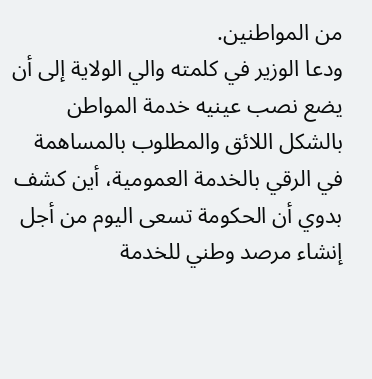من المواطنين.
ودعا الوزير في كلمته والي الولاية إلى أن يضع نصب عينيه خدمة المواطن بالشكل اللائق والمطلوب بالمساهمة في الرقي بالخدمة العمومية، أين كشف بدوي أن الحكومة تسعى اليوم من أجل إنشاء مرصد وطني للخدمة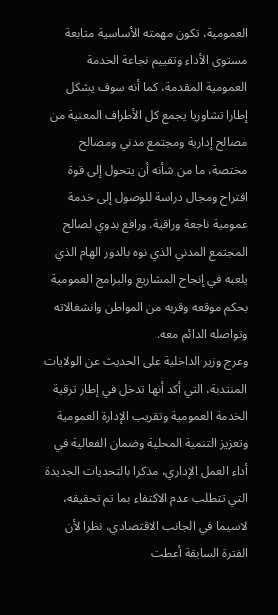العمومية، تكون مهمته الأساسية متابعة مستوى الأداء وتقييم نجاعة الخدمة العمومية المقدمة، كما أنه سوف يشكل إطارا تشاوريا يجمع كل الأطراف المعنية من مصالح إدارية ومجتمع مدني ومصالح مختصة، ما من شأنه أن يتحول إلى قوة اقتراح ومجال دراسة للوصول إلى خدمة عمومية ناجعة وراقية. ورافع بدوي لصالح المجتمع المدني الذي نوه بالدور الهام الذي يلعبه في إنجاح المشاريع والبرامج العمومية بحكم موقعه وقربه من المواطن وانشغالاته وتواصله الدائم معه.
وعرج وزير الداخلية على الحديث عن الولايات المنتدبة، التي أكد أنها تدخل في إطار ترقية الخدمة العمومية وتقريب الإدارة العمومية وتعزيز التنمية المحلية وضمان الفعالية في أداء العمل الإداري، مذكرا بالتحديات الجديدة التي تتطلب عدم الاكتفاء بما تم تحقيقه، لاسيما في الجانب الاقتصادي، نظرا لأن الفترة السابقة أعطت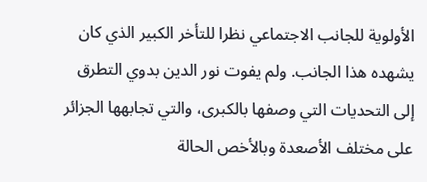الأولوية للجانب الاجتماعي نظرا للتأخر الكبير الذي كان يشهده هذا الجانب. ولم يفوت نور الدين بدوي التطرق إلى التحديات التي وصفها بالكبرى، والتي تجابهها الجزائر على مختلف الأصعدة وبالأخص الحالة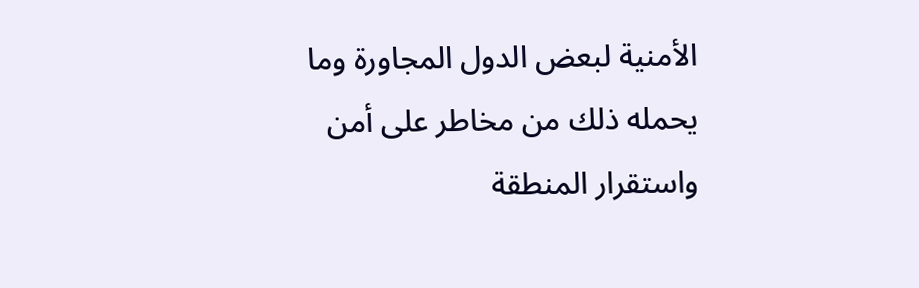الأمنية لبعض الدول المجاورة وما يحمله ذلك من مخاطر على أمن واستقرار المنطقة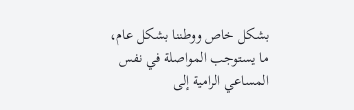بشكل خاص ووطننا بشكل عام، ما يستوجب المواصلة في نفس المساعي الرامية إلى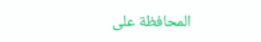المحافظة على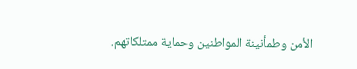الأمن وطمأنينة المواطنين وحماية ممتلكاتهم.